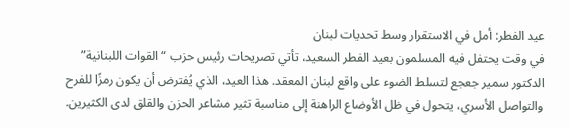عيد الفطر: أمل في الاستقرار وسط تحديات لبنان
في وقت يحتفل فيه المسلمون بعيد الفطر السعيد، تأتي تصريحات رئيس حزب “القوات اللبنانية” الدكتور سمير جعجع لتسلط الضوء على واقع لبنان المعقد. هذا العيد، الذي يُفترض أن يكون رمزًا للفرح والتواصل الأسري، يتحول في ظل الأوضاع الراهنة إلى مناسبة تثير مشاعر الحزن والقلق لدى الكثيرين.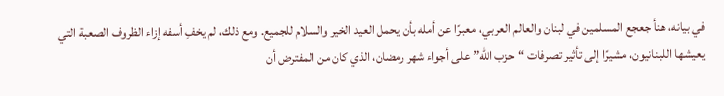في بيانه، هنأ جعجع المسلمين في لبنان والعالم العربي، معبرًا عن أمله بأن يحمل العيد الخير والسلام للجميع. ومع ذلك، لم يخفِ أسفه إزاء الظروف الصعبة التي يعيشها اللبنانيون، مشيرًا إلى تأثير تصرفات “حزب الله” على أجواء شهر رمضان، الذي كان من المفترض أن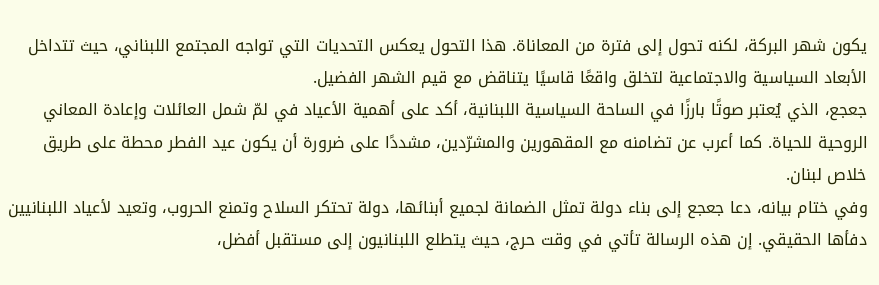يكون شهر البركة، لكنه تحول إلى فترة من المعاناة. هذا التحول يعكس التحديات التي تواجه المجتمع اللبناني، حيث تتداخل الأبعاد السياسية والاجتماعية لتخلق واقعًا قاسيًا يتناقض مع قيم الشهر الفضيل.
جعجع، الذي يُعتبر صوتًا بارزًا في الساحة السياسية اللبنانية، أكد على أهمية الأعياد في لمّ شمل العائلات وإعادة المعاني الروحية للحياة. كما أعرب عن تضامنه مع المقهورين والمشرّدين، مشددًا على ضرورة أن يكون عيد الفطر محطة على طريق خلاص لبنان.
وفي ختام بيانه، دعا جعجع إلى بناء دولة تمثل الضمانة لجميع أبنائها، دولة تحتكر السلاح وتمنع الحروب، وتعيد لأعياد اللبنانيين دفأها الحقيقي. إن هذه الرسالة تأتي في وقت حرج، حيث يتطلع اللبنانيون إلى مستقبل أفضل،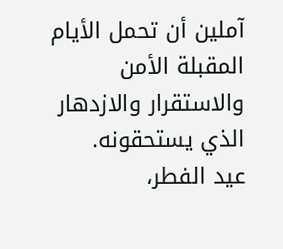آملين أن تحمل الأيام المقبلة الأمن والاستقرار والازدهار الذي يستحقونه.
عيد الفطر،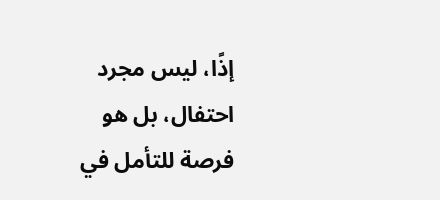إذًا، ليس مجرد احتفال، بل هو فرصة للتأمل في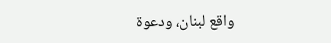واقع لبنان، ودعوة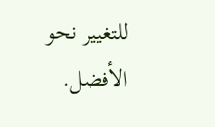للتغيير نحو الأفضل.